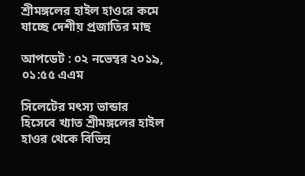শ্রীমঙ্গলের হাইল হাওরে কমে যাচ্ছে দেশীয় প্রজাতির মাছ

আপডেট : ০২ নভেম্বর ২০১৯, ০১:৫৫ এএম

সিলেটের মৎস্য ভান্ডার হিসেবে খ্যাত শ্রীমঙ্গলের হাইল হাওর থেকে বিভিন্ন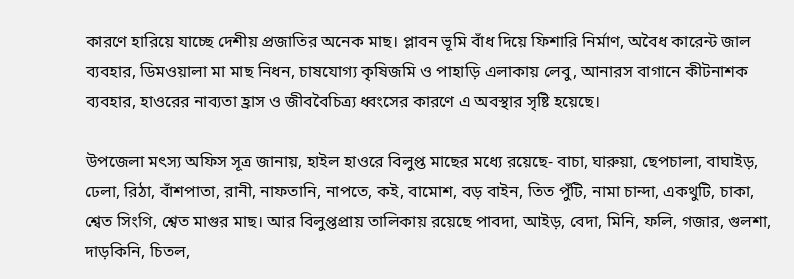কারণে হারিয়ে যাচ্ছে দেশীয় প্রজাতির অনেক মাছ। প্লাবন ভূমি বাঁধ দিয়ে ফিশারি নির্মাণ, অবৈধ কারেন্ট জাল ব্যবহার, ডিমওয়ালা মা মাছ নিধন, চাষযোগ্য কৃষিজমি ও পাহাড়ি এলাকায় লেবু, আনারস বাগানে কীটনাশক ব্যবহার, হাওরের নাব্যতা হ্রাস ও জীববৈচিত্র্য ধ্বংসের কারণে এ অবস্থার সৃষ্টি হয়েছে।

উপজেলা মৎস্য অফিস সূত্র জানায়, হাইল হাওরে বিলুপ্ত মাছের মধ্যে রয়েছে- বাচা, ঘারুয়া, ছেপচালা, বাঘাইড়, ঢেলা, রিঠা, বাঁশপাতা, রানী, নাফতানি, নাপতে, কই, বামোশ, বড় বাইন, তিত পুঁটি, নামা চান্দা, একথুটি, চাকা, শ্বেত সিংগি, শ্বেত মাগুর মাছ। আর বিলুপ্তপ্রায় তালিকায় রয়েছে পাবদা, আইড়, বেদা, মিনি, ফলি, গজার, গুলশা, দাড়কিনি, চিতল,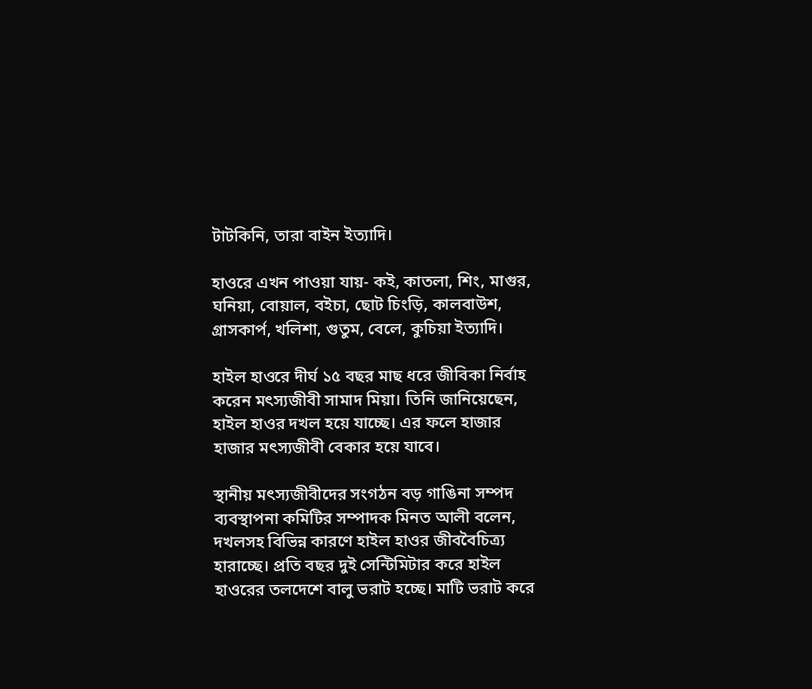টাটকিনি, তারা বাইন ইত্যাদি।

হাওরে এখন পাওয়া যায়- কই, কাতলা, শিং, মাগুর, ঘনিয়া, বোয়াল, বইচা, ছোট চিংড়ি, কালবাউশ, গ্রাসকার্প, খলিশা, গুতুম, বেলে, কুচিয়া ইত্যাদি।

হাইল হাওরে দীর্ঘ ১৫ বছর মাছ ধরে জীবিকা নির্বাহ করেন মৎস্যজীবী সামাদ মিয়া। তিনি জানিয়েছেন, হাইল হাওর দখল হয়ে যাচ্ছে। এর ফলে হাজার হাজার মৎস্যজীবী বেকার হয়ে যাবে।

স্থানীয় মৎস্যজীবীদের সংগঠন বড় গাঙিনা সম্পদ ব্যবস্থাপনা কমিটির সম্পাদক মিনত আলী বলেন, দখলসহ বিভিন্ন কারণে হাইল হাওর জীববৈচিত্র্য হারাচ্ছে। প্রতি বছর দুই সেন্টিমিটার করে হাইল হাওরের তলদেশে বালু ভরাট হচ্ছে। মাটি ভরাট করে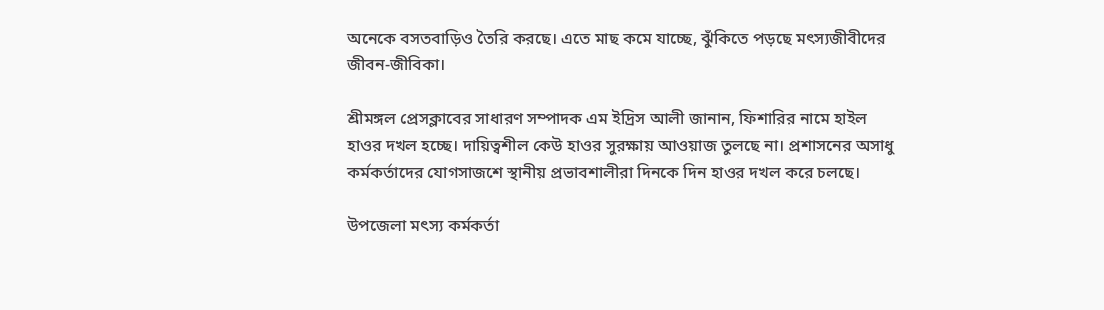অনেকে বসতবাড়িও তৈরি করছে। এতে মাছ কমে যাচ্ছে, ঝুঁকিতে পড়ছে মৎস্যজীবীদের জীবন-জীবিকা।

শ্রীমঙ্গল প্রেসক্লাবের সাধারণ সম্পাদক এম ইদ্রিস আলী জানান, ফিশারির নামে হাইল হাওর দখল হচ্ছে। দায়িত্বশীল কেউ হাওর সুরক্ষায় আওয়াজ তুলছে না। প্রশাসনের অসাধু কর্মকর্তাদের যোগসাজশে স্থানীয় প্রভাবশালীরা দিনকে দিন হাওর দখল করে চলছে।

উপজেলা মৎস্য কর্মকর্তা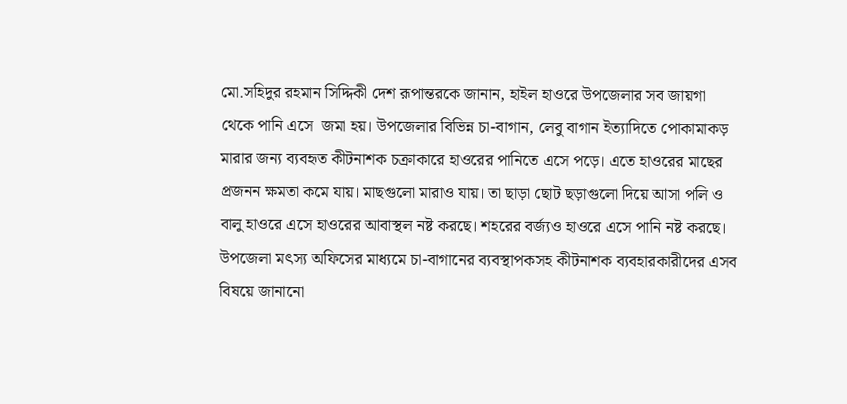মো.সহিদুর রহমান সিদ্দিকী দেশ রূপান্তরকে জানান, হাইল হাওরে উপজেলার সব জায়গা থেকে পানি এসে  জমা হয়। উপজেলার বিভিন্ন চা-বাগান, লেবু বাগান ইত্যাদিতে পোকামাকড় মারার জন্য ব্যবহৃত কীটনাশক চক্রাকারে হাওরের পানিতে এসে পড়ে। এতে হাওরের মাছের প্রজনন ক্ষমতা কমে যায়। মাছগুলো মারাও যায়। তা ছাড়া ছোট ছড়াগুলো দিয়ে আসা পলি ও বালু হাওরে এসে হাওরের আবাস্থল নষ্ট করছে। শহরের বর্জ্যও হাওরে এসে পানি নষ্ট করছে। উপজেলা মৎস্য অফিসের মাধ্যমে চা-বাগানের ব্যবস্থাপকসহ কীটনাশক ব্যবহারকারীদের এসব বিষয়ে জানানো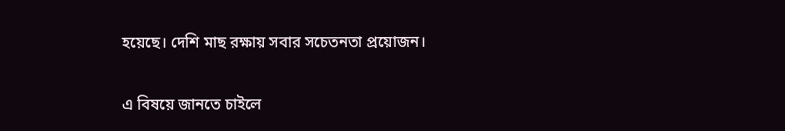হয়েছে। দেশি মাছ রক্ষায় সবার সচেতনতা প্রয়োজন।

এ বিষয়ে জানতে চাইলে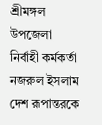শ্রীমঙ্গল উপজেলা নির্বাহী কর্মকর্তা নজরুল ইসলাম দেশ রূপান্তরকে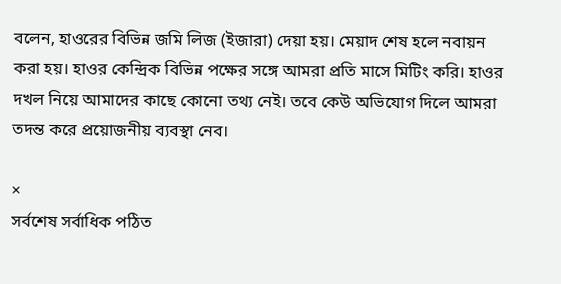বলেন, হাওরের বিভিন্ন জমি লিজ (ইজারা) দেয়া হয়। মেয়াদ শেষ হলে নবায়ন করা হয়। হাওর কেন্দ্রিক বিভিন্ন পক্ষের সঙ্গে আমরা প্রতি মাসে মিটিং করি। হাওর দখল নিয়ে আমাদের কাছে কোনো তথ্য নেই। তবে কেউ অভিযোগ দিলে আমরা তদন্ত করে প্রয়োজনীয় ব্যবস্থা নেব।

×
সর্বশেষ সর্বাধিক পঠিত